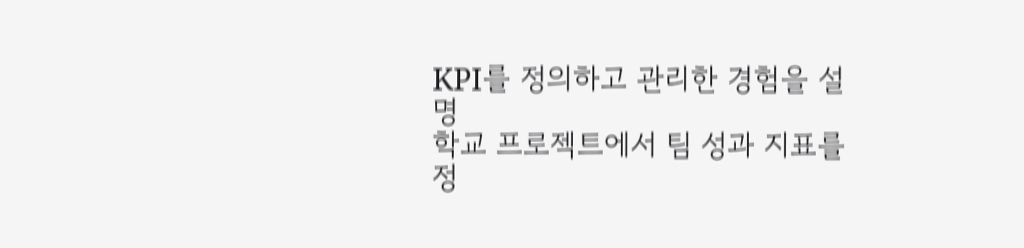KPI를 정의하고 관리한 경험을 설명
학교 프로젝트에서 팀 성과 지표를 정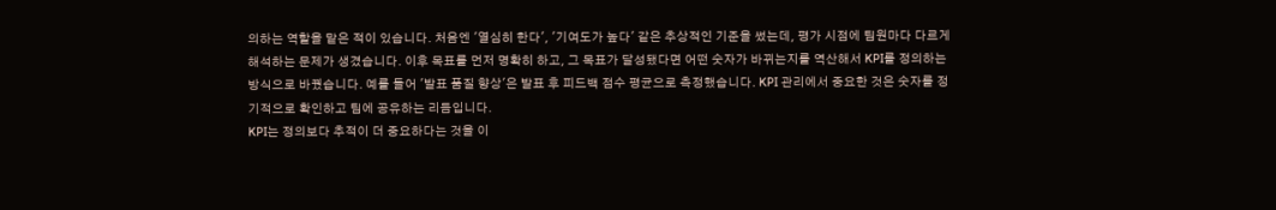의하는 역할을 맡은 적이 있습니다. 처음엔 '열심히 한다', '기여도가 높다' 같은 추상적인 기준을 썼는데, 평가 시점에 팀원마다 다르게 해석하는 문제가 생겼습니다. 이후 목표를 먼저 명확히 하고, 그 목표가 달성됐다면 어떤 숫자가 바뀌는지를 역산해서 KPI를 정의하는 방식으로 바꿨습니다. 예를 들어 '발표 품질 향상'은 발표 후 피드백 점수 평균으로 측정했습니다. KPI 관리에서 중요한 것은 숫자를 정기적으로 확인하고 팀에 공유하는 리듬입니다.
KPI는 정의보다 추적이 더 중요하다는 것을 이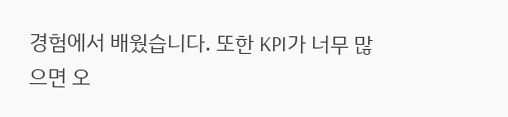경험에서 배웠습니다. 또한 KPI가 너무 많으면 오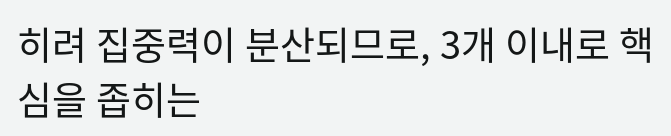히려 집중력이 분산되므로, 3개 이내로 핵심을 좁히는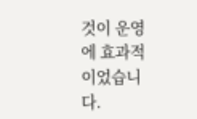것이 운영에 효과적이었습니다.